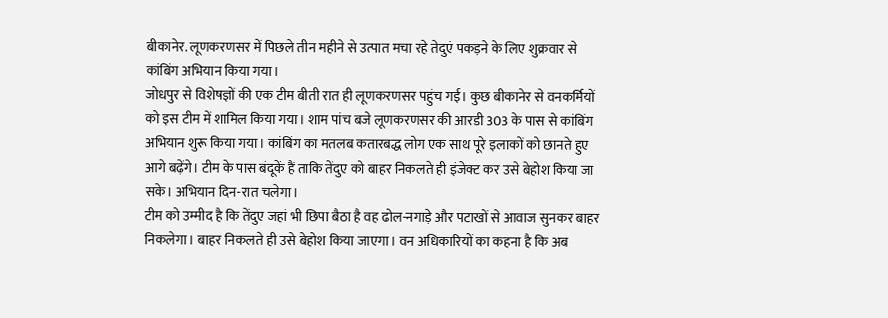बीकानेर. लूणकरणसर में पिछले तीन महीने से उत्पात मचा रहे तेदुएं पकड़ने के लिए शुक्रवार से कांबिंग अभियान किया गया।
जोधपुर से विशेषज्ञों की एक टीम बीती रात ही लूणकरणसर पहुंच गई। कुछ बीकानेर से वनकर्मियों को इस टीम में शामिल किया गया। शाम पांच बजे लूणकरणसर की आरडी 303 के पास से कांबिंग अभियान शुरू किया गया। कांबिंग का मतलब कतारबद्ध लोग एक साथ पूरे इलाकों को छानते हुए आगे बढ़ेंगे। टीम के पास बंदूकें हैं ताकि तेंदुए को बाहर निकलते ही इंजेक्ट कर उसे बेहोश किया जा सके। अभियान दिन-रात चलेगा।
टीम को उम्मीद है कि तेंदुए जहां भी छिपा बैठा है वह ढोल-नगाड़े और पटाखों से आवाज सुनकर बाहर निकलेगा। बाहर निकलते ही उसे बेहोश किया जाएगा। वन अधिकारियों का कहना है कि अब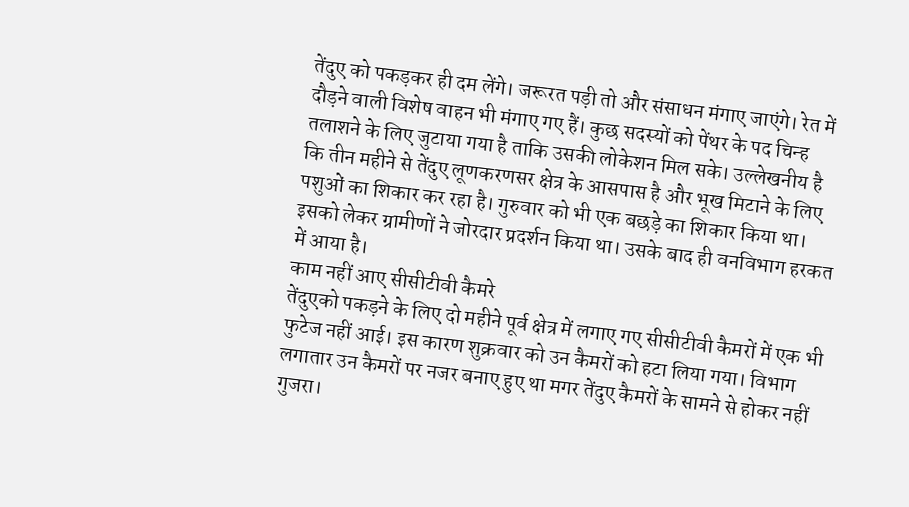तेंदुए को पकड़कर ही दम लेंगे। जरूरत पड़ी तो और संसाधन मंगाए जाएंगे। रेत में दौड़ने वाली विशेष वाहन भी मंगाए गए हैं। कुछ सदस्यों को पेंथर के पद चिन्ह तलाशने के लिए जुटाया गया है ताकि उसकी लोकेशन मिल सके। उल्लेखनीय है कि तीन महीने से तेंदुए लूणकरणसर क्षेत्र के आसपास है और भूख मिटाने के लिए पशुओं का शिकार कर रहा है। गुरुवार को भी एक बछड़े का शिकार किया था। इसको लेकर ग्रामीणों ने जोरदार प्रदर्शन किया था। उसके बाद ही वनविभाग हरकत में आया है।
काम नहीं आए सीसीटीवी कैमरे
तेंदुएको पकड़ने के लिए दो महीने पूर्व क्षेत्र में लगाए गए सीसीटीवी कैमरों में एक भी फुटेज नहीं आई। इस कारण शुक्रवार को उन कैमरों को हटा लिया गया। विभाग लगातार उन कैमरों पर नजर बनाए हुए था मगर तेंदुए कैमरों के सामने से होकर नहीं गुजरा।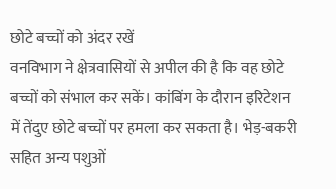छोटे बच्चों को अंदर रखें
वनविभाग ने क्षेत्रवासियों से अपील की है कि वह छोटे बच्चों को संभाल कर सकें। कांबिंग के दौरान इरिटेशन में तेंदुए छोटे बच्चों पर हमला कर सकता है। भेड़-बकरी सहित अन्य पशुओं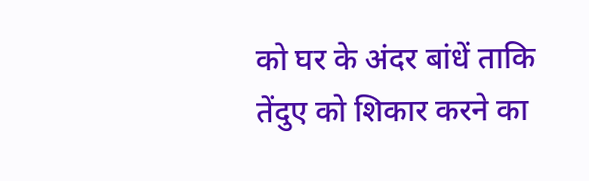को घर के अंदर बांधें ताकि तेंदुए को शिकार करने का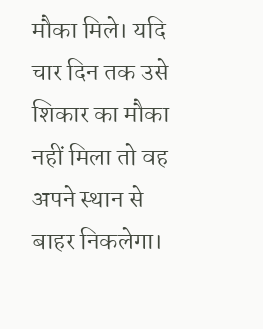मौका मिले। यदि चार दिन तक उसे शिकार का मौका नहीं मिला तो वह अपने स्थान से बाहर निकलेगा।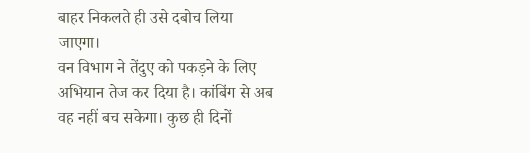बाहर निकलते ही उसे दबोच लिया जाएगा।
वन विभाग ने तेंदुए को पकड़ने के लिए अभियान तेज कर दिया है। कांबिंग से अब वह नहीं बच सकेगा। कुछ ही दिनों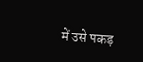में उसे पकड़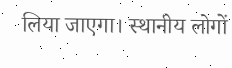लिया जाएगा। स्थानीय लोगों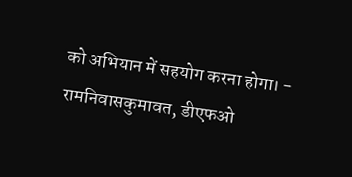को अभियान में सहयोग करना होगा। - रामनिवासकुमावत, डीएफओ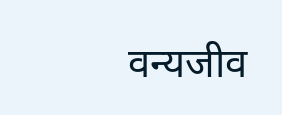वन्यजीव